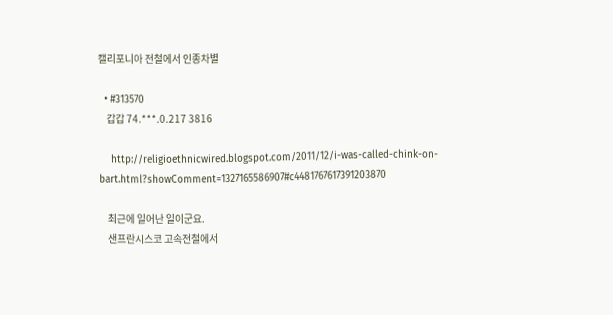캘리포니아 전철에서 인종차별

  • #313570
    갑갑 74.***.0.217 3816

    http://religioethnicwired.blogspot.com/2011/12/i-was-called-chink-on-bart.html?showComment=1327165586907#c4481767617391203870

    최근에 일어난 일이군요.
    샌프란시스코 고속전철에서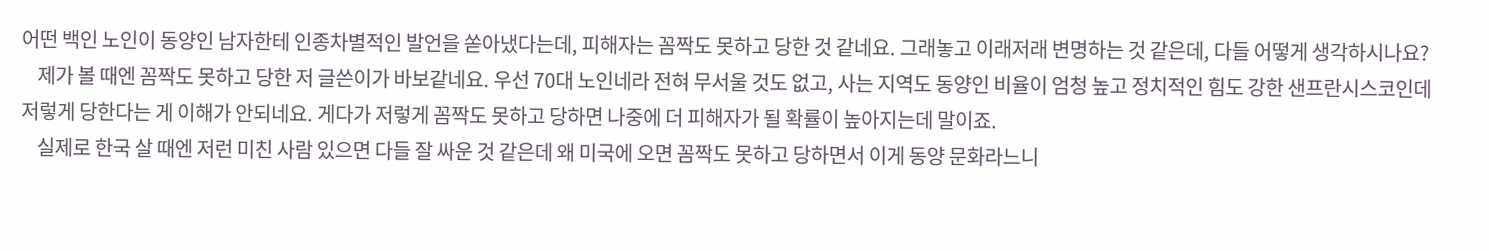어떤 백인 노인이 동양인 남자한테 인종차별적인 발언을 쏟아냈다는데, 피해자는 꼼짝도 못하고 당한 것 같네요. 그래놓고 이래저래 변명하는 것 같은데, 다들 어떻게 생각하시나요?
    제가 볼 때엔 꼼짝도 못하고 당한 저 글쓴이가 바보같네요. 우선 70대 노인네라 전혀 무서울 것도 없고, 사는 지역도 동양인 비율이 엄청 높고 정치적인 힘도 강한 샌프란시스코인데 저렇게 당한다는 게 이해가 안되네요. 게다가 저렇게 꼼짝도 못하고 당하면 나중에 더 피해자가 될 확률이 높아지는데 말이죠.
    실제로 한국 살 때엔 저런 미친 사람 있으면 다들 잘 싸운 것 같은데 왜 미국에 오면 꼼짝도 못하고 당하면서 이게 동양 문화라느니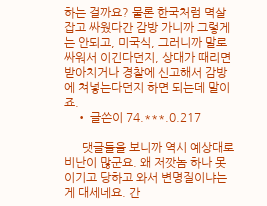하는 걸까요? 물론 한국처럼 멱살 잡고 싸웠다간 감방 가니까 그렇게는 안되고, 미국식, 그러니까 말로 싸워서 이긴다던지, 상대가 때리면 받아치거나 경찰에 신고해서 감방에 쳐넣는다던지 하면 되는데 말이죠.
    • 글쓴이 74.***.0.217

      댓글들을 보니까 역시 예상대로 비난이 많군요. 왜 저깟놈 하나 못 이기고 당하고 와서 변명질이냐는 게 대세네요. 간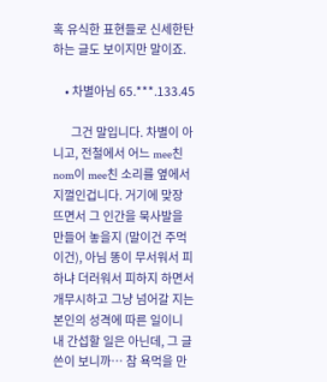혹 유식한 표현들로 신세한탄하는 글도 보이지만 말이죠.

    • 차별아님 65.***.133.45

      그건 말입니다. 차별이 아니고, 전철에서 어느 mee친nom이 mee친 소리를 옆에서 지껄인겁니다. 거기에 맞장 뜨면서 그 인간을 묵사발을 만들어 놓을지 (말이건 주먹이건), 아님 똥이 무서워서 피하냐 더러워서 피하지 하면서 개무시하고 그냥 넘어갈 지는 본인의 성격에 따른 일이니 내 간섭할 일은 아닌데, 그 글쓴이 보니까… 참 욕먹을 만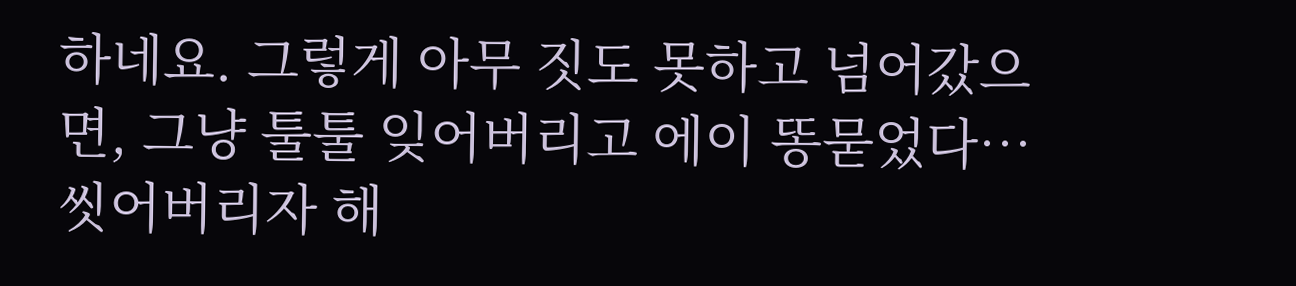하네요. 그렇게 아무 짓도 못하고 넘어갔으면, 그냥 툴툴 잊어버리고 에이 똥묻었다… 씻어버리자 해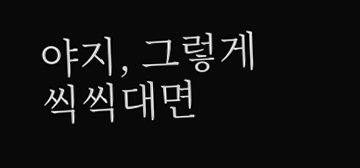야지, 그렇게 씩씩대면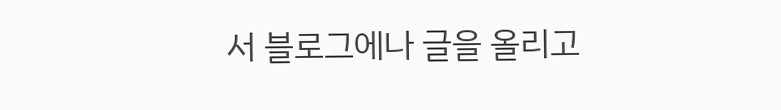서 블로그에나 글을 올리고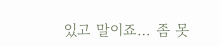있고 말이죠… 좀 못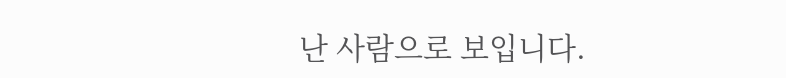난 사람으로 보입니다.